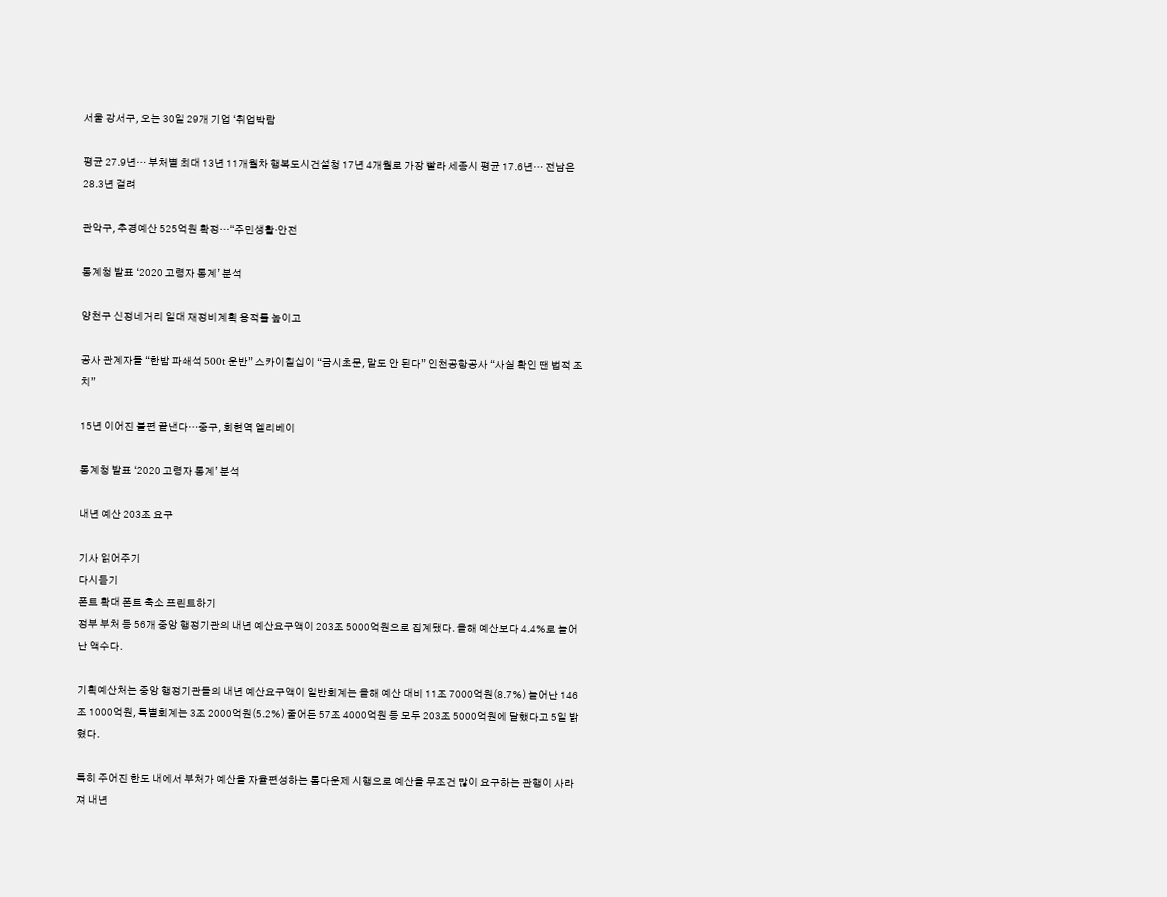서울 강서구, 오는 30일 29개 기업 ‘취업박람

평균 27.9년… 부처별 최대 13년 11개월차 행복도시건설청 17년 4개월로 가장 빨라 세종시 평균 17.6년… 전남은 28.3년 걸려

관악구, 추경예산 525억원 확정…“주민생활·안전

통계청 발표 ‘2020 고령자 통계’ 분석

양천구 신정네거리 일대 재정비계획 용적률 높이고

공사 관계자들 “한밤 파쇄석 500t 운반” 스카이칠십이 “금시초문, 말도 안 된다” 인천공항공사 “사실 확인 땐 법적 조치”

15년 이어진 불편 끝낸다…중구, 회현역 엘리베이

통계청 발표 ‘2020 고령자 통계’ 분석

내년 예산 203조 요구

기사 읽어주기
다시듣기
폰트 확대 폰트 축소 프린트하기
정부 부처 등 56개 중앙 행정기관의 내년 예산요구액이 203조 5000억원으로 집계됐다. 올해 예산보다 4.4%로 늘어난 액수다.

기획예산처는 중앙 행정기관들의 내년 예산요구액이 일반회계는 올해 예산 대비 11조 7000억원(8.7%) 늘어난 146조 1000억원, 특별회계는 3조 2000억원(5.2%) 줄어든 57조 4000억원 등 모두 203조 5000억원에 달했다고 5일 밝혔다.

특히 주어진 한도 내에서 부처가 예산을 자율편성하는 톱다운제 시행으로 예산을 무조건 많이 요구하는 관행이 사라져 내년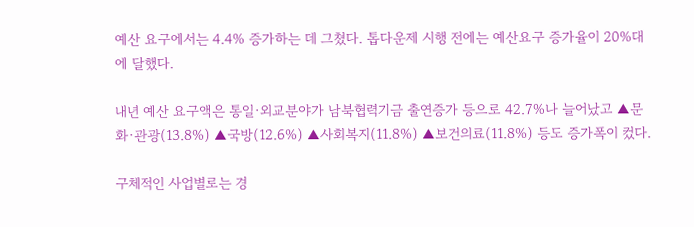예산 요구에서는 4.4% 증가하는 데 그쳤다. 톱다운제 시행 전에는 예산요구 증가율이 20%대에 달했다.

내년 예산 요구액은 통일·외교분야가 남북협력기금 출연증가 등으로 42.7%나 늘어났고 ▲문화·관광(13.8%) ▲국방(12.6%) ▲사회복지(11.8%) ▲보건의료(11.8%) 등도 증가폭이 컸다.

구체적인 사업별로는 경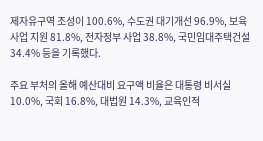제자유구역 조성이 100.6%, 수도권 대기개선 96.9%, 보육사업 지원 81.8%, 전자정부 사업 38.8%, 국민임대주택건설 34.4% 등을 기록했다.

주요 부처의 올해 예산대비 요구액 비율은 대통령 비서실 10.0%, 국회 16.8%, 대법원 14.3%, 교육인적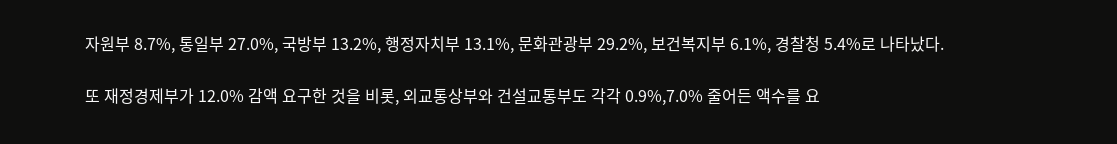자원부 8.7%, 통일부 27.0%, 국방부 13.2%, 행정자치부 13.1%, 문화관광부 29.2%, 보건복지부 6.1%, 경찰청 5.4%로 나타났다.

또 재정경제부가 12.0% 감액 요구한 것을 비롯, 외교통상부와 건설교통부도 각각 0.9%,7.0% 줄어든 액수를 요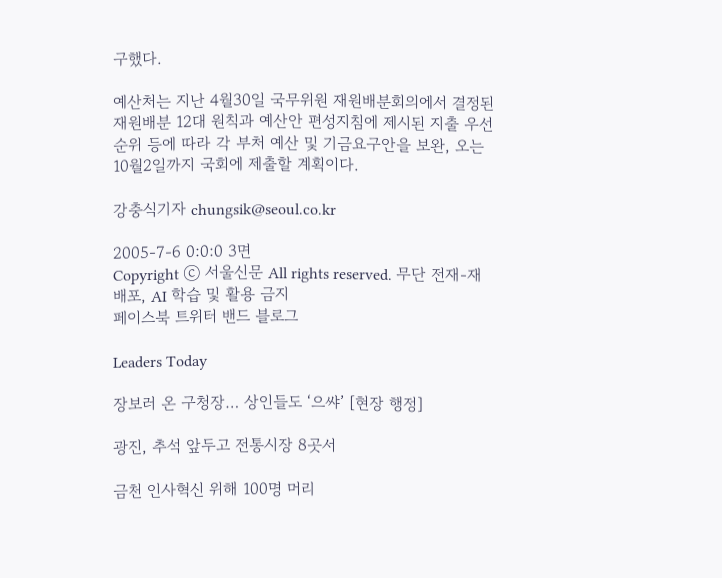구했다.

예산처는 지난 4월30일 국무위원 재원배분회의에서 결정된 재원배분 12대 원칙과 예산안 편성지침에 제시된 지출 우선순위 등에 따라 각 부처 예산 및 기금요구안을 보완, 오는 10월2일까지 국회에 제출할 계획이다.

강충식기자 chungsik@seoul.co.kr

2005-7-6 0:0:0 3면
Copyright ⓒ 서울신문 All rights reserved. 무단 전재-재배포, AI 학습 및 활용 금지
페이스북 트위터 밴드 블로그

Leaders Today

장보러 온 구청장… 상인들도 ‘으쌰’ [현장 행정]

광진, 추석 앞두고 전통시장 8곳서

금천 인사혁신 위해 100명 머리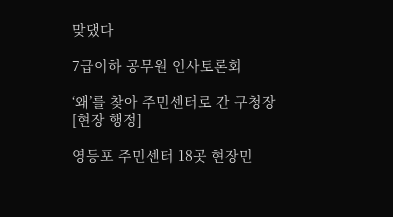맞댔다

7급이하 공무원 인사토론회

‘왜’를 찾아 주민센터로 간 구청장[현장 행정]

영등포 주민센터 18곳 현장민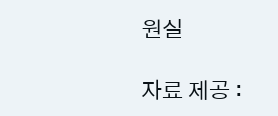원실

자료 제공 :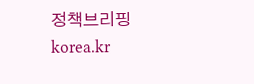정책브리핑 korea.kr